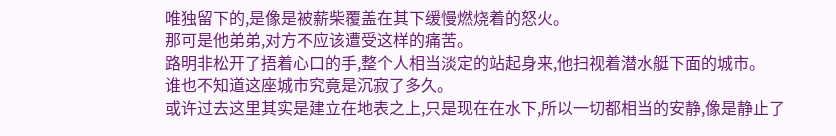唯独留下的,是像是被薪柴覆盖在其下缓慢燃烧着的怒火。
那可是他弟弟,对方不应该遭受这样的痛苦。
路明非松开了捂着心口的手,整个人相当淡定的站起身来,他扫视着潜水艇下面的城市。
谁也不知道这座城市究竟是沉寂了多久。
或许过去这里其实是建立在地表之上,只是现在在水下,所以一切都相当的安静,像是静止了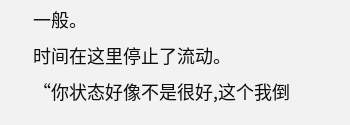一般。
时间在这里停止了流动。
“你状态好像不是很好,这个我倒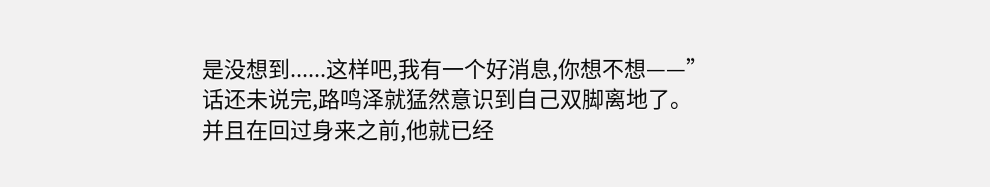是没想到......这样吧,我有一个好消息,你想不想——”
话还未说完,路鸣泽就猛然意识到自己双脚离地了。
并且在回过身来之前,他就已经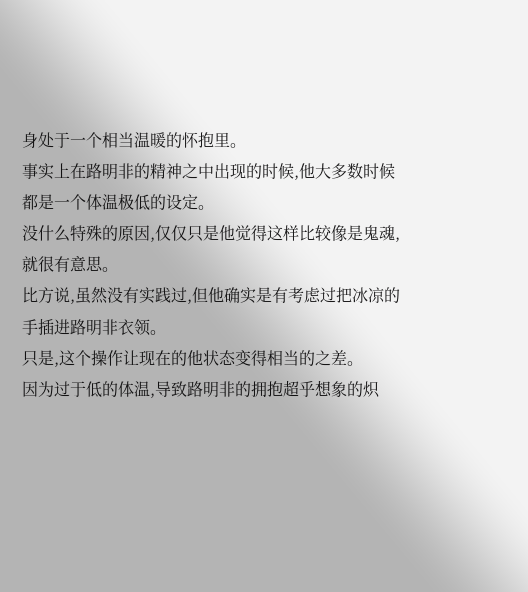身处于一个相当温暖的怀抱里。
事实上在路明非的精神之中出现的时候,他大多数时候都是一个体温极低的设定。
没什么特殊的原因,仅仅只是他觉得这样比较像是鬼魂,就很有意思。
比方说,虽然没有实践过,但他确实是有考虑过把冰凉的手插进路明非衣领。
只是,这个操作让现在的他状态变得相当的之差。
因为过于低的体温,导致路明非的拥抱超乎想象的炽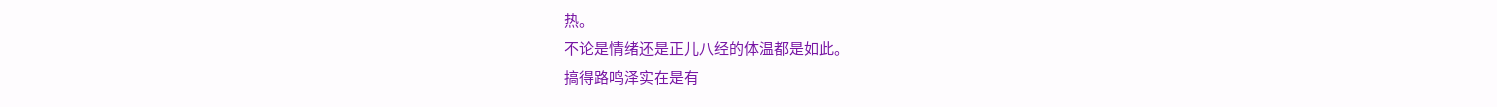热。
不论是情绪还是正儿八经的体温都是如此。
搞得路鸣泽实在是有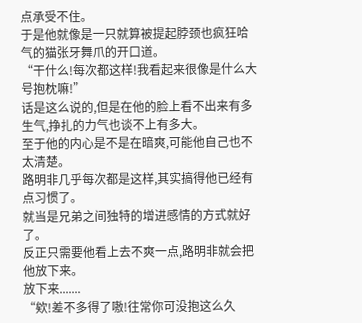点承受不住。
于是他就像是一只就算被提起脖颈也疯狂哈气的猫张牙舞爪的开口道。
“干什么!每次都这样!我看起来很像是什么大号抱枕嘛!”
话是这么说的,但是在他的脸上看不出来有多生气,挣扎的力气也谈不上有多大。
至于他的内心是不是在暗爽,可能他自己也不太清楚。
路明非几乎每次都是这样,其实搞得他已经有点习惯了。
就当是兄弟之间独特的增进感情的方式就好了。
反正只需要他看上去不爽一点,路明非就会把他放下来。
放下来.......
“欸!差不多得了嗷!往常你可没抱这么久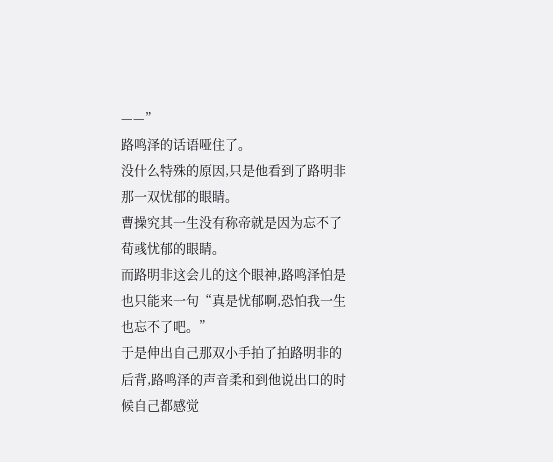——”
路鸣泽的话语哑住了。
没什么特殊的原因,只是他看到了路明非那一双忧郁的眼睛。
曹操究其一生没有称帝就是因为忘不了荀彧忧郁的眼睛。
而路明非这会儿的这个眼神,路鸣泽怕是也只能来一句“真是忧郁啊,恐怕我一生也忘不了吧。”
于是伸出自己那双小手拍了拍路明非的后背,路鸣泽的声音柔和到他说出口的时候自己都感觉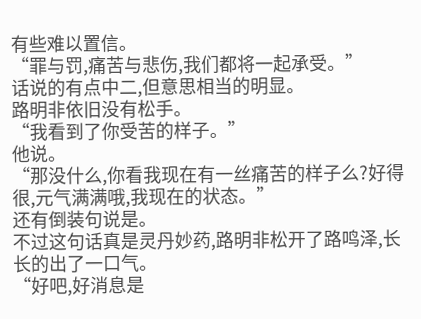有些难以置信。
“罪与罚,痛苦与悲伤,我们都将一起承受。”
话说的有点中二,但意思相当的明显。
路明非依旧没有松手。
“我看到了你受苦的样子。”
他说。
“那没什么,你看我现在有一丝痛苦的样子么?好得很,元气满满哦,我现在的状态。”
还有倒装句说是。
不过这句话真是灵丹妙药,路明非松开了路鸣泽,长长的出了一口气。
“好吧,好消息是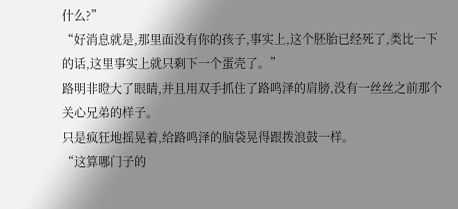什么?”
“好消息就是,那里面没有你的孩子,事实上,这个胚胎已经死了,类比一下的话,这里事实上就只剩下一个蛋壳了。”
路明非瞪大了眼睛,并且用双手抓住了路鸣泽的肩膀,没有一丝丝之前那个关心兄弟的样子。
只是疯狂地摇晃着,给路鸣泽的脑袋晃得跟拨浪鼓一样。
“这算哪门子的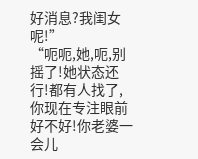好消息?我闺女呢!”
“呃呃,她,呃,别摇了!她状态还行!都有人找了,你现在专注眼前好不好!你老婆一会儿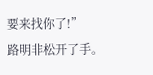要来找你了!”
路明非松开了手。